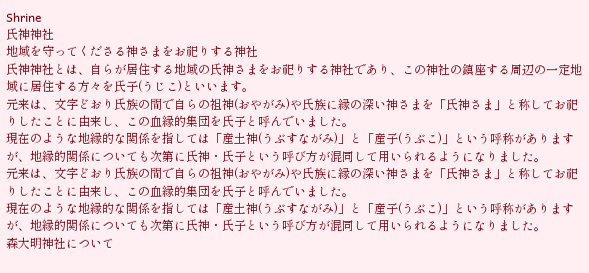Shrine
氏神神社
地域を守ってくださる神さまをお祀りする神社
氏神神社とは、自らが居住する地域の氏神さまをお祀りする神社であり、この神社の鎮座する周辺の一定地域に居住する方々を氏子(うじこ)といいます。
元来は、文字どおり氏族の間で自らの祖神(おやがみ)や氏族に縁の深い神さまを「氏神さま」と称してお祀りしたことに由来し、この血縁的集団を氏子と呼んでいました。
現在のような地縁的な関係を指しては「産土神(うぶすながみ)」と「産子(うぶこ)」という呼称がありますが、地縁的関係についても次第に氏神・氏子という呼び方が混同して用いられるようになりました。
元来は、文字どおり氏族の間で自らの祖神(おやがみ)や氏族に縁の深い神さまを「氏神さま」と称してお祀りしたことに由来し、この血縁的集団を氏子と呼んでいました。
現在のような地縁的な関係を指しては「産土神(うぶすながみ)」と「産子(うぶこ)」という呼称がありますが、地縁的関係についても次第に氏神・氏子という呼び方が混同して用いられるようになりました。
森大明神社について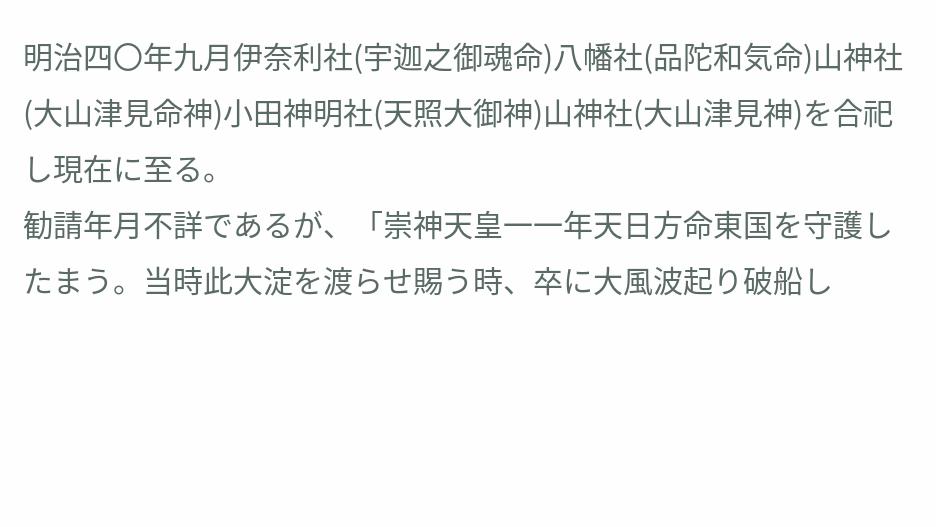明治四〇年九月伊奈利社(宇迦之御魂命)八幡社(品陀和気命)山神社(大山津見命神)小田神明社(天照大御神)山神社(大山津見神)を合祀し現在に至る。
勧請年月不詳であるが、「崇神天皇一一年天日方命東国を守護したまう。当時此大淀を渡らせ賜う時、卒に大風波起り破船し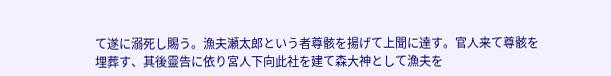て遂に溺死し賜う。漁夫瀬太郎という者尊骸を揚げて上聞に達す。官人来て尊骸を埋葬す、其後靈告に依り宮人下向此社を建て森大神として漁夫を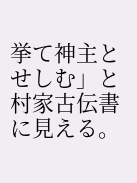挙て神主とせしむ」と村家古伝書に見える。